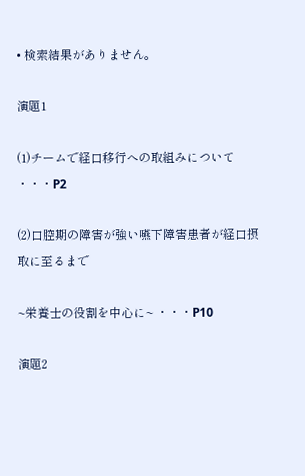• 検索結果がありません。

演題1

(1)チームで経口移行への取組みについて ・・・P2

(2)口腔期の障害が強い嚥下障害患者が経口摂取に至るまで

~栄養士の役割を中心に~ ・・・P10

演題2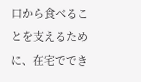口から食べることを支えるために、在宅ででき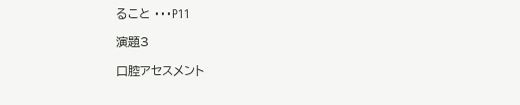ること ・・・P11

演題3

口腔アセスメント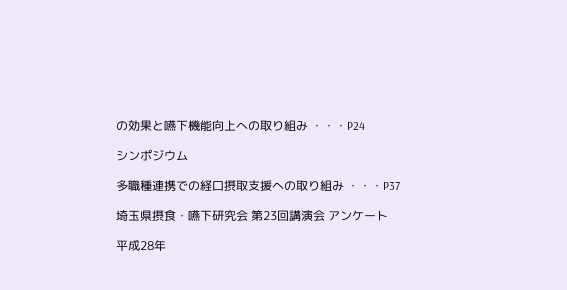の効果と嚥下機能向上への取り組み ・・・P24

シンポジウム

多職種連携での経口摂取支援への取り組み ・・・P37

埼玉県摂食・嚥下研究会 第23回講演会 アンケート

平成28年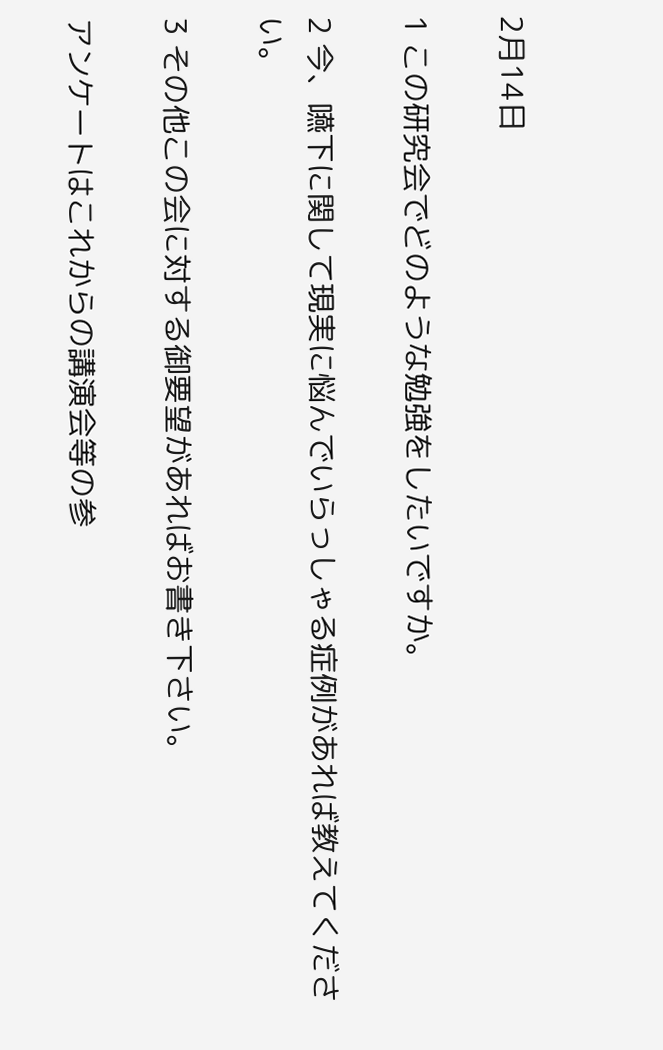2月14日

1 この研究会でどのような勉強をしたいですか。

2 今、嚥下に関して現実に悩んでいらっしゃる症例があれば教えてください。

3 その他この会に対する御要望があればお書き下さい。

アンケートはこれからの講演会等の参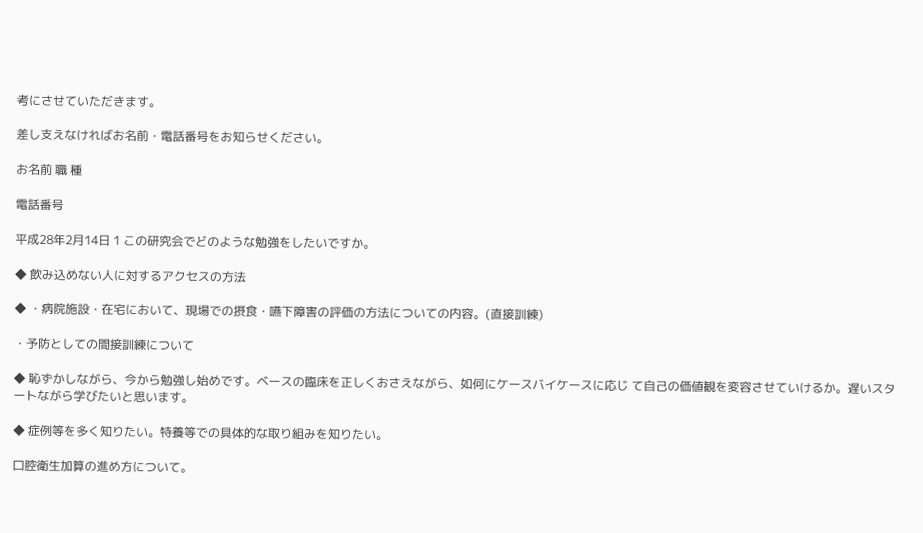考にさせていただきます。

差し支えなければお名前・電話番号をお知らせください。

お名前 職 種

電話番号

平成28年2月14日 1 この研究会でどのような勉強をしたいですか。

◆ 飲み込めない人に対するアクセスの方法

◆ ・病院施設・在宅において、現場での摂食・嚥下障害の評価の方法についての内容。(直接訓練)

・予防としての間接訓練について

◆ 恥ずかしながら、今から勉強し始めです。ベースの臨床を正しくおさえながら、如何にケースバイケースに応じ て自己の価値観を変容させていけるか。遅いスタートながら学びたいと思います。

◆ 症例等を多く知りたい。特養等での具体的な取り組みを知りたい。

口腔衛生加算の進め方について。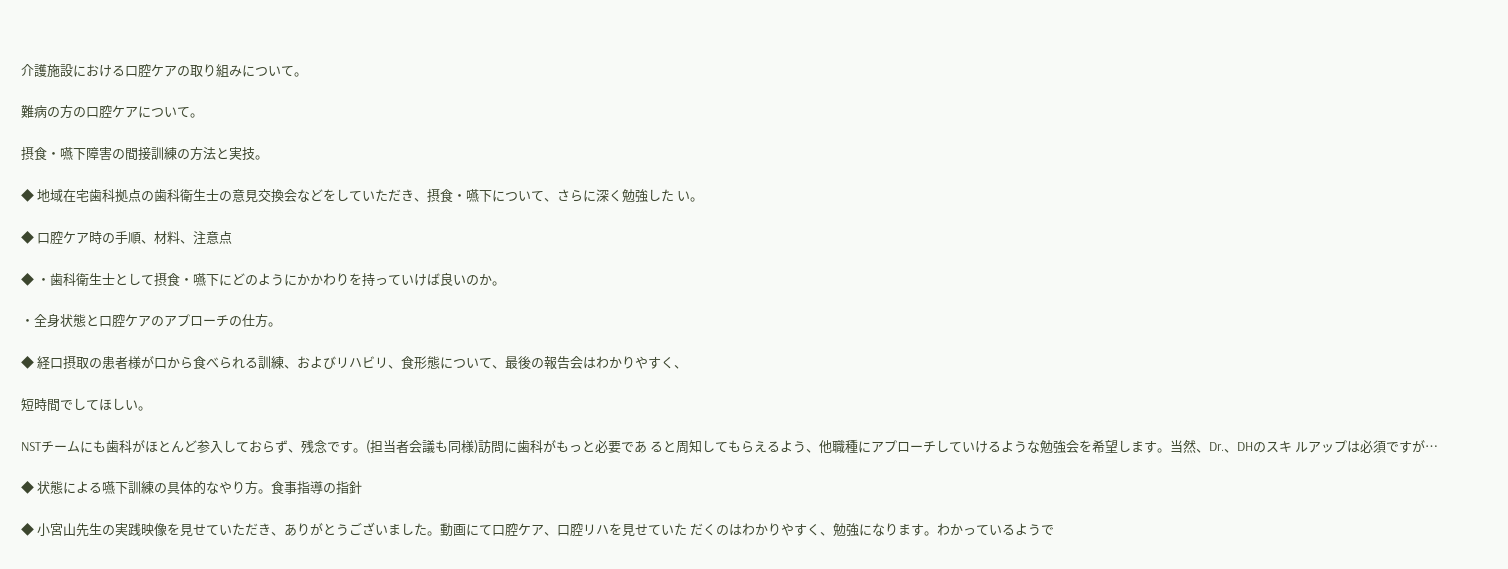介護施設における口腔ケアの取り組みについて。

難病の方の口腔ケアについて。

摂食・嚥下障害の間接訓練の方法と実技。

◆ 地域在宅歯科拠点の歯科衛生士の意見交換会などをしていただき、摂食・嚥下について、さらに深く勉強した い。

◆ 口腔ケア時の手順、材料、注意点

◆ ・歯科衛生士として摂食・嚥下にどのようにかかわりを持っていけば良いのか。

・全身状態と口腔ケアのアプローチの仕方。

◆ 経口摂取の患者様が口から食べられる訓練、およびリハビリ、食形態について、最後の報告会はわかりやすく、

短時間でしてほしい。

NSTチームにも歯科がほとんど参入しておらず、残念です。(担当者会議も同様)訪問に歯科がもっと必要であ ると周知してもらえるよう、他職種にアプローチしていけるような勉強会を希望します。当然、Dr.、DHのスキ ルアップは必須ですが…

◆ 状態による嚥下訓練の具体的なやり方。食事指導の指針

◆ 小宮山先生の実践映像を見せていただき、ありがとうございました。動画にて口腔ケア、口腔リハを見せていた だくのはわかりやすく、勉強になります。わかっているようで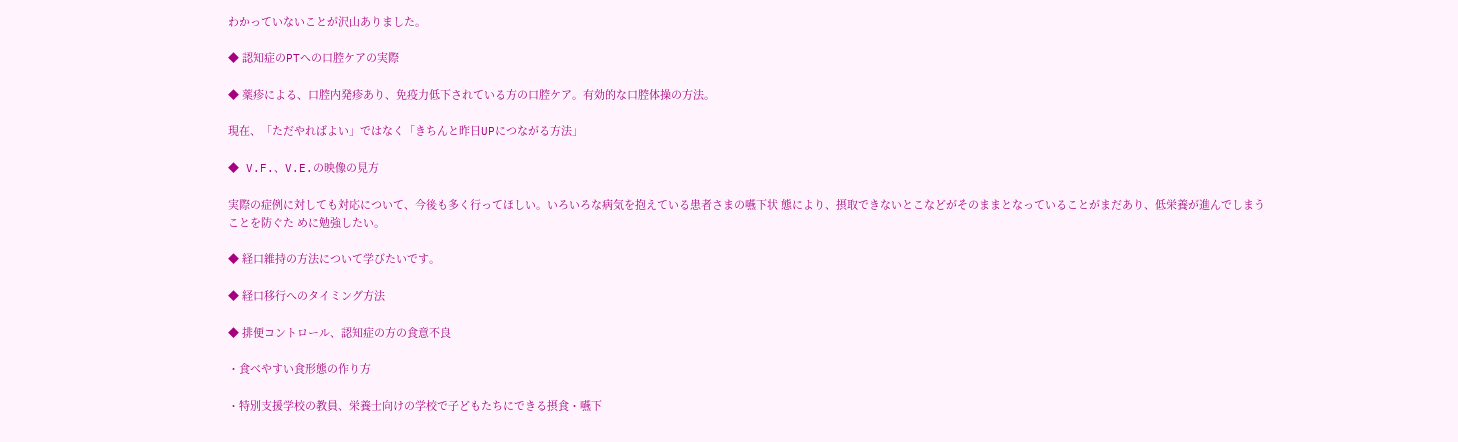わかっていないことが沢山ありました。

◆ 認知症のPTへの口腔ケアの実際

◆ 薬疹による、口腔内発疹あり、免疫力低下されている方の口腔ケア。有効的な口腔体操の方法。

現在、「ただやればよい」ではなく「きちんと昨日UPにつながる方法」

◆ V.F.、V.E.の映像の見方

実際の症例に対しても対応について、今後も多く行ってほしい。いろいろな病気を抱えている患者さまの嚥下状 態により、摂取できないとこなどがそのままとなっていることがまだあり、低栄養が進んでしまうことを防ぐた めに勉強したい。

◆ 経口維持の方法について学びたいです。

◆ 経口移行へのタイミング方法

◆ 排便コントロール、認知症の方の食意不良

・食べやすい食形態の作り方

・特別支援学校の教員、栄養士向けの学校で子どもたちにできる摂食・嚥下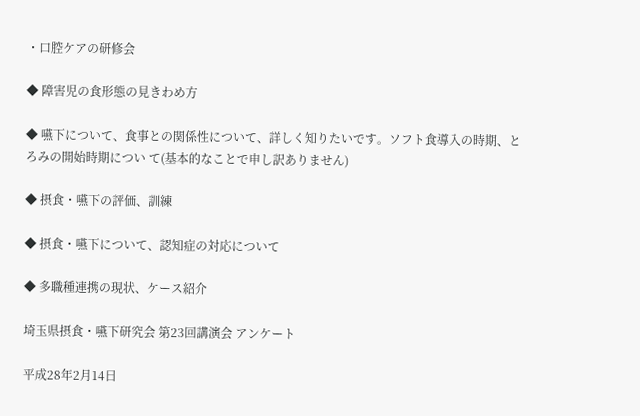・口腔ケアの研修会

◆ 障害児の食形態の見きわめ方

◆ 嚥下について、食事との関係性について、詳しく知りたいです。ソフト食導入の時期、とろみの開始時期につい て(基本的なことで申し訳ありません)

◆ 摂食・嚥下の評価、訓練

◆ 摂食・嚥下について、認知症の対応について

◆ 多職種連携の現状、ケース紹介

埼玉県摂食・嚥下研究会 第23回講演会 アンケート

平成28年2月14日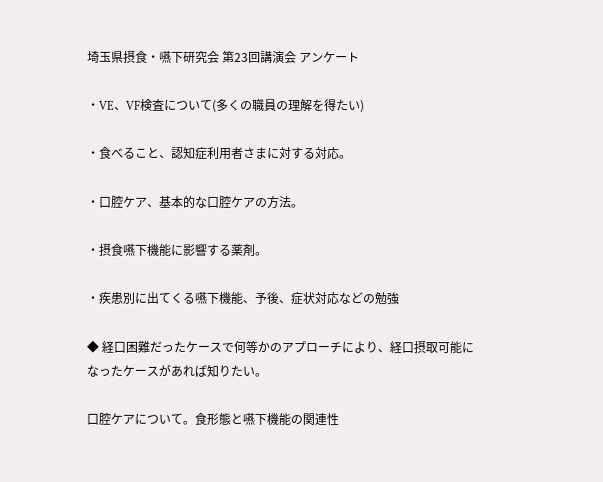埼玉県摂食・嚥下研究会 第23回講演会 アンケート

・VE、VF検査について(多くの職員の理解を得たい)

・食べること、認知症利用者さまに対する対応。

・口腔ケア、基本的な口腔ケアの方法。

・摂食嚥下機能に影響する薬剤。

・疾患別に出てくる嚥下機能、予後、症状対応などの勉強

◆ 経口困難だったケースで何等かのアプローチにより、経口摂取可能になったケースがあれば知りたい。

口腔ケアについて。食形態と嚥下機能の関連性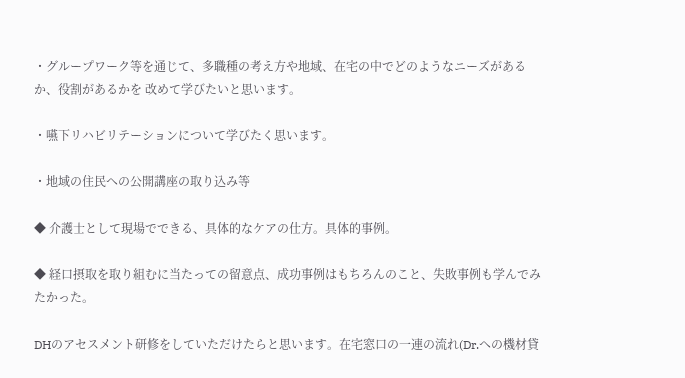・グループワーク等を通じて、多職種の考え方や地域、在宅の中でどのようなニーズがあるか、役割があるかを 改めて学びたいと思います。

・嚥下リハビリテーションについて学びたく思います。

・地域の住民への公開講座の取り込み等

◆ 介護士として現場でできる、具体的なケアの仕方。具体的事例。

◆ 経口摂取を取り組むに当たっての留意点、成功事例はもちろんのこと、失敗事例も学んでみたかった。

DHのアセスメント研修をしていただけたらと思います。在宅窓口の一連の流れ(Dr.への機材貸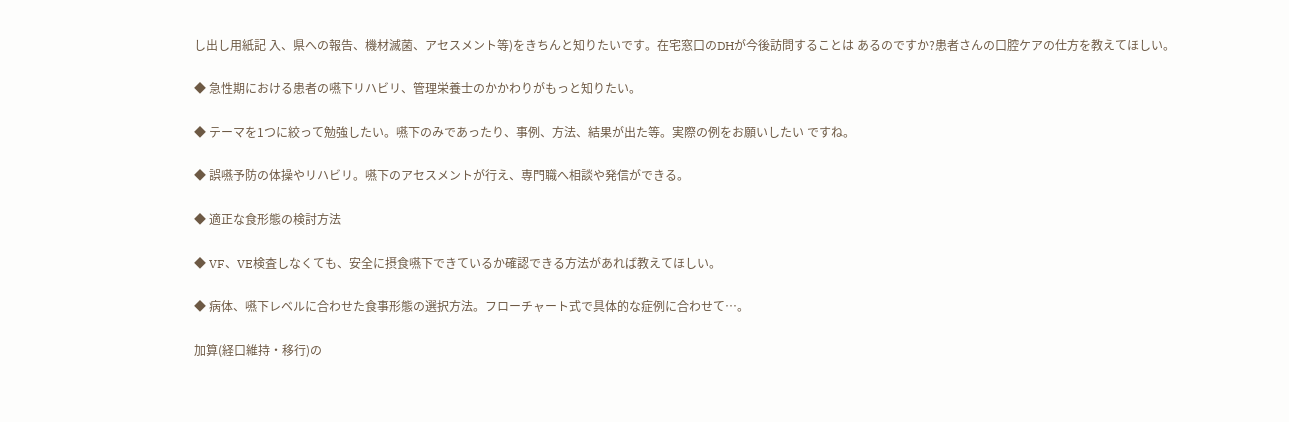し出し用紙記 入、県への報告、機材滅菌、アセスメント等)をきちんと知りたいです。在宅窓口のDHが今後訪問することは あるのですか?患者さんの口腔ケアの仕方を教えてほしい。

◆ 急性期における患者の嚥下リハビリ、管理栄養士のかかわりがもっと知りたい。

◆ テーマを1つに絞って勉強したい。嚥下のみであったり、事例、方法、結果が出た等。実際の例をお願いしたい ですね。

◆ 誤嚥予防の体操やリハビリ。嚥下のアセスメントが行え、専門職へ相談や発信ができる。

◆ 適正な食形態の検討方法

◆ VF、VE検査しなくても、安全に摂食嚥下できているか確認できる方法があれば教えてほしい。

◆ 病体、嚥下レベルに合わせた食事形態の選択方法。フローチャート式で具体的な症例に合わせて…。

加算(経口維持・移行)の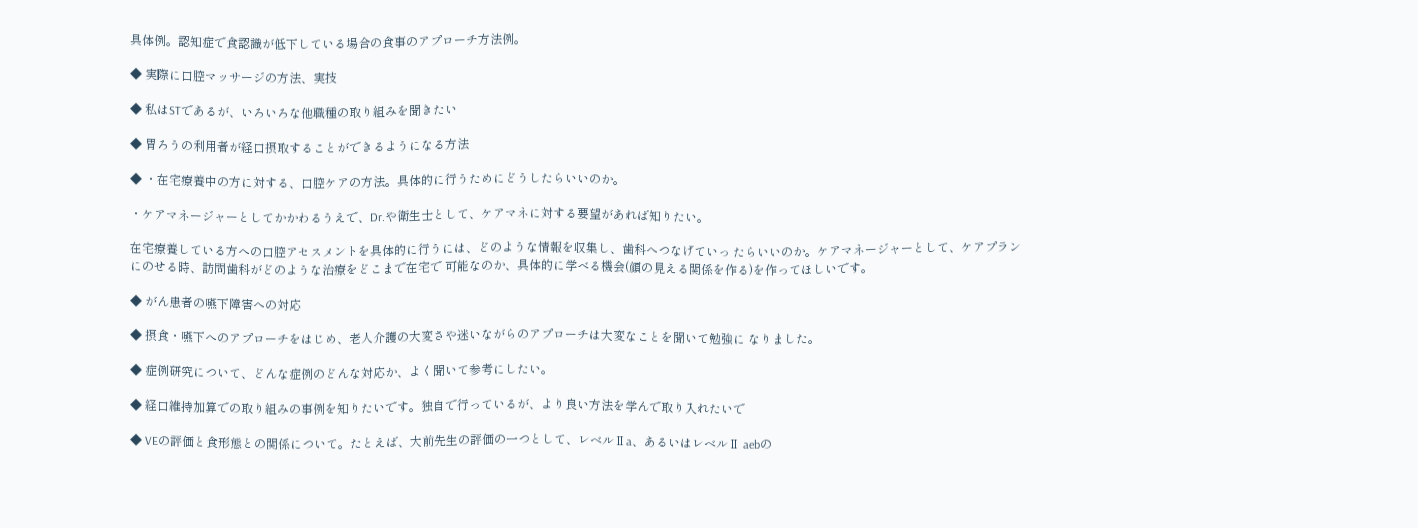具体例。認知症で食認識が低下している場合の食事のアプローチ方法例。

◆ 実際に口腔マッサージの方法、実技

◆ 私はSTであるが、いろいろな他職種の取り組みを聞きたい

◆ 胃ろうの利用者が経口摂取することができるようになる方法

◆ ・在宅療養中の方に対する、口腔ケアの方法。具体的に行うためにどうしたらいいのか。

・ケアマネージャーとしてかかわるうえで、Dr.や衛生士として、ケアマネに対する要望があれば知りたい。

在宅療養している方への口腔アセスメントを具体的に行うには、どのような情報を収集し、歯科へつなげていっ たらいいのか。ケアマネージャーとして、ケアプランにのせる時、訪問歯科がどのような治療をどこまで在宅で 可能なのか、具体的に学べる機会(顔の見える関係を作る)を作ってほしいです。

◆ がん患者の嚥下障害への対応

◆ 摂食・嚥下へのアプローチをはじめ、老人介護の大変さや迷いながらのアプローチは大変なことを聞いて勉強に なりました。

◆ 症例研究について、どんな症例のどんな対応か、よく聞いて参考にしたい。

◆ 経口維持加算での取り組みの事例を知りたいです。独自で行っているが、より良い方法を学んで取り入れたいで

◆ VEの評価と食形態との関係について。たとえば、大前先生の評価の一つとして、レベルⅡa、あるいはレベルⅡ aebの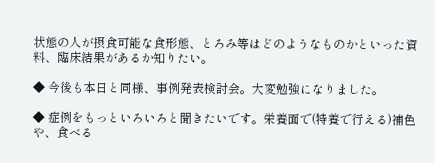状態の人が摂食可能な食形態、とろみ等はどのようなものかといった資料、臨床結果があるか知りたい。

◆ 今後も本日と同様、事例発表検討会。大変勉強になりました。

◆ 症例をもっといろいろと聞きたいです。栄養面で(特養で行える)補色や、食べる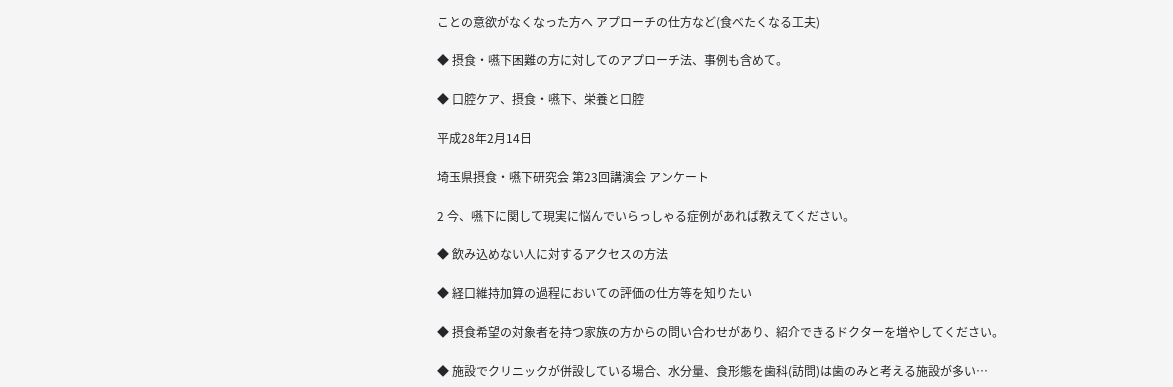ことの意欲がなくなった方へ アプローチの仕方など(食べたくなる工夫)

◆ 摂食・嚥下困難の方に対してのアプローチ法、事例も含めて。

◆ 口腔ケア、摂食・嚥下、栄養と口腔

平成28年2月14日

埼玉県摂食・嚥下研究会 第23回講演会 アンケート

2 今、嚥下に関して現実に悩んでいらっしゃる症例があれば教えてください。

◆ 飲み込めない人に対するアクセスの方法

◆ 経口維持加算の過程においての評価の仕方等を知りたい

◆ 摂食希望の対象者を持つ家族の方からの問い合わせがあり、紹介できるドクターを増やしてください。

◆ 施設でクリニックが併設している場合、水分量、食形態を歯科(訪問)は歯のみと考える施設が多い…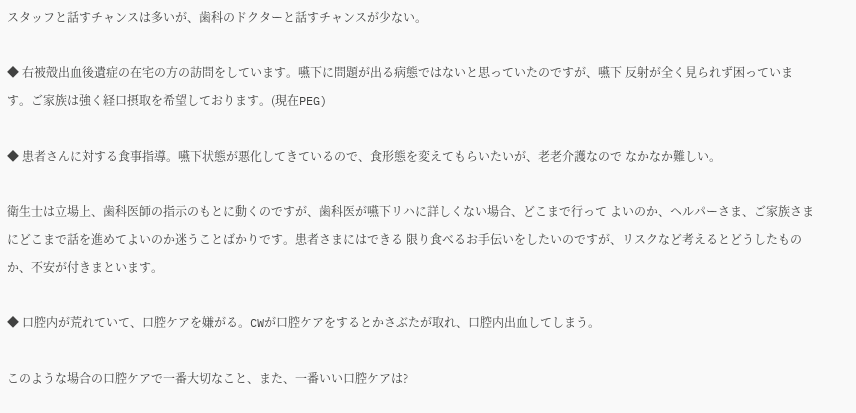スタッフと話すチャンスは多いが、歯科のドクターと話すチャンスが少ない。

◆ 右被殻出血後遺症の在宅の方の訪問をしています。嚥下に問題が出る病態ではないと思っていたのですが、嚥下 反射が全く見られず困っています。ご家族は強く経口摂取を希望しております。(現在PEG)

◆ 患者さんに対する食事指導。嚥下状態が悪化してきているので、食形態を変えてもらいたいが、老老介護なので なかなか難しい。

衛生士は立場上、歯科医師の指示のもとに動くのですが、歯科医が嚥下リハに詳しくない場合、どこまで行って よいのか、ヘルパーさま、ご家族さまにどこまで話を進めてよいのか迷うことばかりです。患者さまにはできる 限り食べるお手伝いをしたいのですが、リスクなど考えるとどうしたものか、不安が付きまといます。

◆ 口腔内が荒れていて、口腔ケアを嫌がる。CWが口腔ケアをするとかさぶたが取れ、口腔内出血してしまう。

このような場合の口腔ケアで一番大切なこと、また、一番いい口腔ケアは?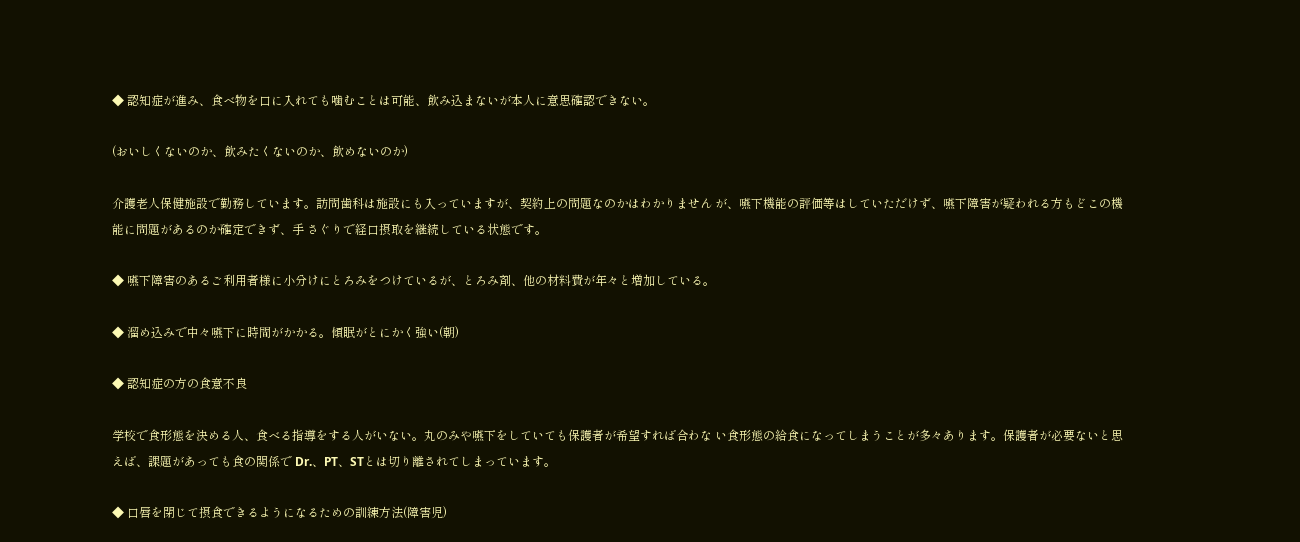◆ 認知症が進み、食べ物を口に入れても噛むことは可能、飲み込まないが本人に意思確認できない。

(おいしくないのか、飲みたくないのか、飲めないのか)

介護老人保健施設で勤務しています。訪問歯科は施設にも入っていますが、契約上の問題なのかはわかりません が、嚥下機能の評価等はしていただけず、嚥下障害が疑われる方もどこの機能に問題があるのか確定できず、手 さぐりで経口摂取を継続している状態です。

◆ 嚥下障害のあるご利用者様に小分けにとろみをつけているが、とろみ剤、他の材料費が年々と増加している。

◆ 溜め込みで中々嚥下に時間がかかる。傾眠がとにかく強い(朝)

◆ 認知症の方の食意不良

学校で食形態を決める人、食べる指導をする人がいない。丸のみや嚥下をしていても保護者が希望すれば合わな い食形態の給食になってしまうことが多々あります。保護者が必要ないと思えば、課題があっても食の関係で Dr.、PT、STとは切り離されてしまっています。

◆ 口唇を閉じて摂食できるようになるための訓練方法(障害児)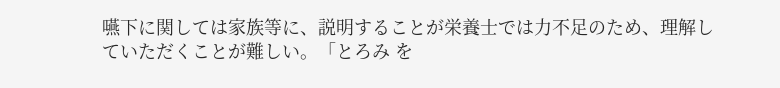嚥下に関しては家族等に、説明することが栄養士では力不足のため、理解していただくことが難しい。「とろみ を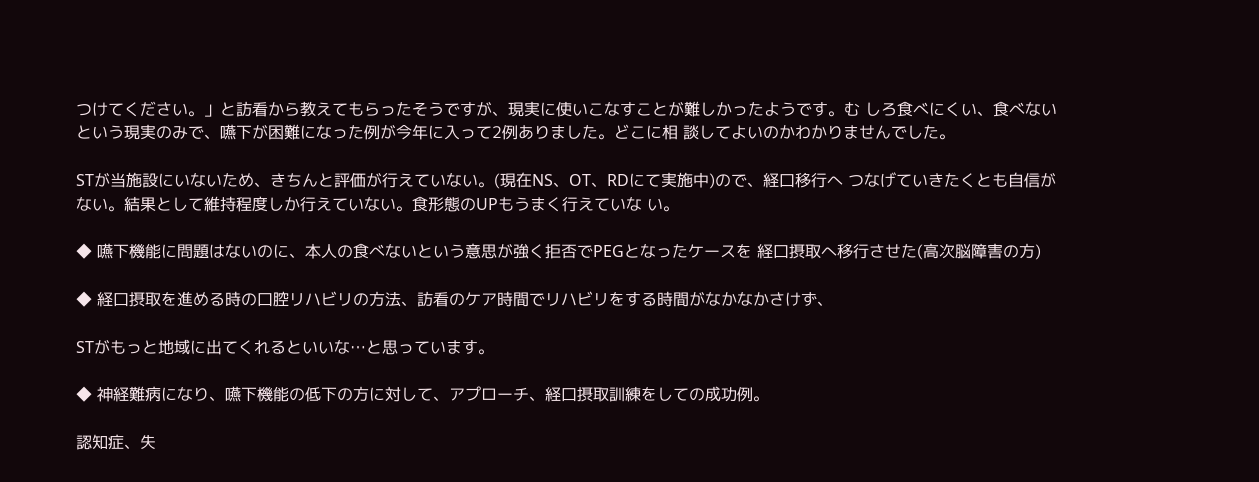つけてください。」と訪看から教えてもらったそうですが、現実に使いこなすことが難しかったようです。む しろ食べにくい、食べないという現実のみで、嚥下が困難になった例が今年に入って2例ありました。どこに相 談してよいのかわかりませんでした。

STが当施設にいないため、きちんと評価が行えていない。(現在NS、OT、RDにて実施中)ので、経口移行へ つなげていきたくとも自信がない。結果として維持程度しか行えていない。食形態のUPもうまく行えていな い。

◆ 嚥下機能に問題はないのに、本人の食べないという意思が強く拒否でPEGとなったケースを 経口摂取へ移行させた(高次脳障害の方)

◆ 経口摂取を進める時の口腔リハビリの方法、訪看のケア時間でリハビリをする時間がなかなかさけず、

STがもっと地域に出てくれるといいな…と思っています。

◆ 神経難病になり、嚥下機能の低下の方に対して、アプローチ、経口摂取訓練をしての成功例。

認知症、失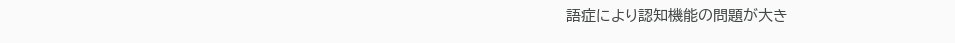語症により認知機能の問題が大き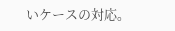いケースの対応。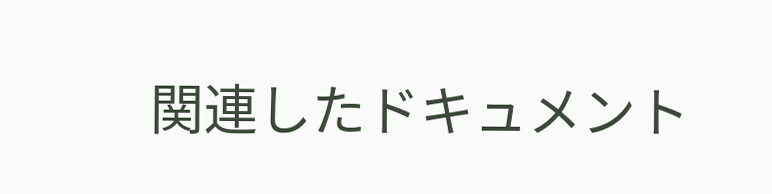関連したドキュメント